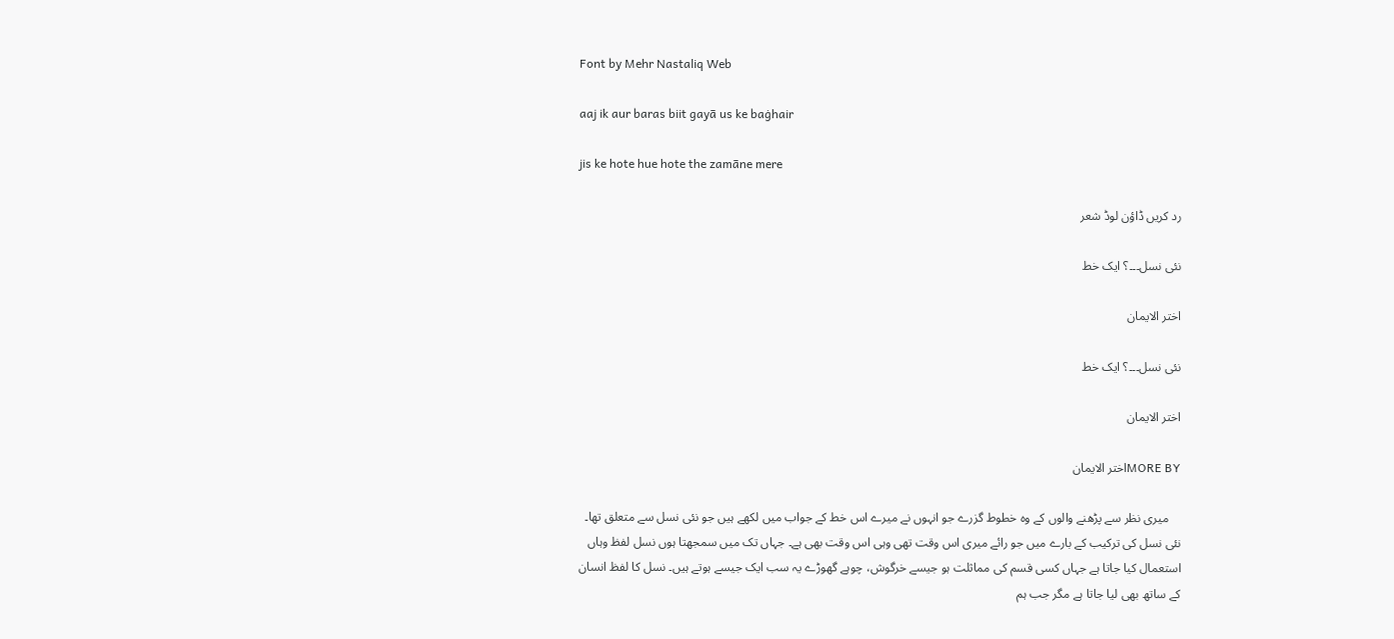Font by Mehr Nastaliq Web

aaj ik aur baras biit gayā us ke baġhair

jis ke hote hue hote the zamāne mere

رد کریں ڈاؤن لوڈ شعر

نئی نسل۔۔۔؟ ایک خط

اختر الایمان

نئی نسل۔۔۔؟ ایک خط

اختر الایمان

MORE BYاختر الایمان

    میری نظر سے پڑھنے والوں کے وہ خطوط گزرے جو انہوں نے میرے اس خط کے جواب میں لکھے ہیں جو نئی نسل سے متعلق تھا۔ نئی نسل کی ترکیب کے بارے میں جو رائے میری اس وقت تھی وہی اس وقت بھی ہے۔ جہاں تک میں سمجھتا ہوں نسل لفظ وہاں استعمال کیا جاتا ہے جہاں کسی قسم کی مماثلت ہو جیسے خرگوش، چوہے گھوڑے یہ سب ایک جیسے ہوتے ہیں۔ نسل کا لفظ انسان کے ساتھ بھی لیا جاتا ہے مگر جب ہم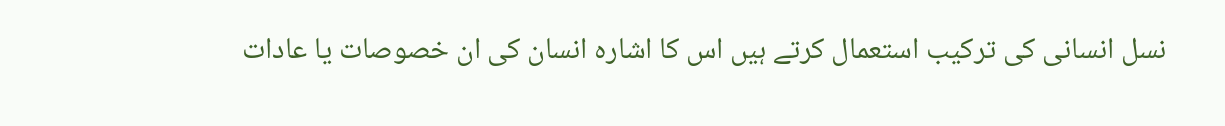نسل انسانی کی ترکیب استعمال کرتے ہیں اس کا اشارہ انسان کی ان خصوصات یا عادات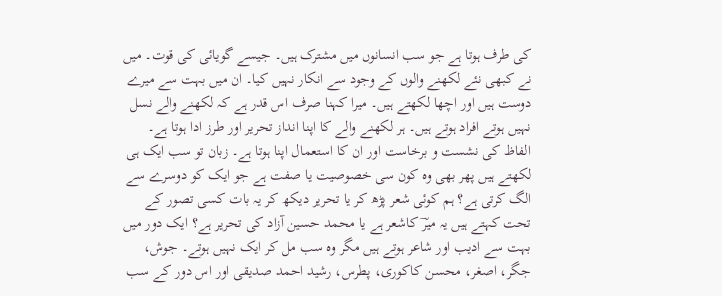کی طرف ہوتا ہے جو سب انسانوں میں مشترک ہیں۔ جیسے گویائی کی قوت۔ میں نے کبھی نئے لکھنے والوں کے وجود سے انکار نہیں کیا۔ ان میں بہت سے میرے دوست ہیں اور اچھا لکھتے ہیں۔ میرا کہنا صرف اس قدر ہے کہ لکھنے والے نسل نہیں ہوتے افراد ہوتے ہیں۔ ہر لکھنے والے کا اپنا انداز تحریر اور طرز ادا ہوتا ہے۔ الفاظ کی نشست و برخاست اور ان کا استعمال اپنا ہوتا ہے۔ زبان تو سب ایک ہی لکھتے ہیں پھر بھی وہ کون سی خصوصیت یا صفت ہے جو ایک کو دوسرے سے الگ کرتی ہے؟ ہم کوئی شعر پڑھ کر یا تحریر دیکھ کر یہ بات کسی تصور کے تحت کہتے ہیں یہ میرؔ کاشعر ہے یا محمد حسین آزاد کی تحریر ہے؟ ایک دور میں بہت سے ادیب اور شاعر ہوتے ہیں مگر وہ سب مل کر ایک نہیں ہوتے۔ جوش، جگر، اصغر، محسن کاکوری، پطرس، رشید احمد صدیقی اور اس دور کے سب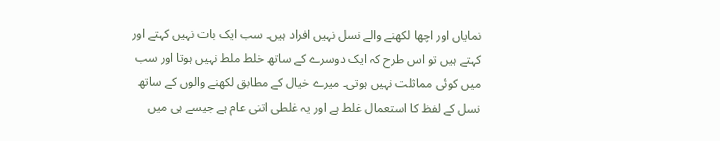نمایاں اور اچھا لکھنے والے نسل نہیں افراد ہیں۔ سب ایک بات نہیں کہتے اور کہتے ہیں تو اس طرح کہ ایک دوسرے کے ساتھ خلط ملط نہیں ہوتا اور سب میں کوئی مماثلت نہیں ہوتی۔ میرے خیال کے مطابق لکھنے والوں کے ساتھ نسل کے لفظ کا استعمال غلط ہے اور یہ غلطی اتنی عام ہے جیسے ہی میں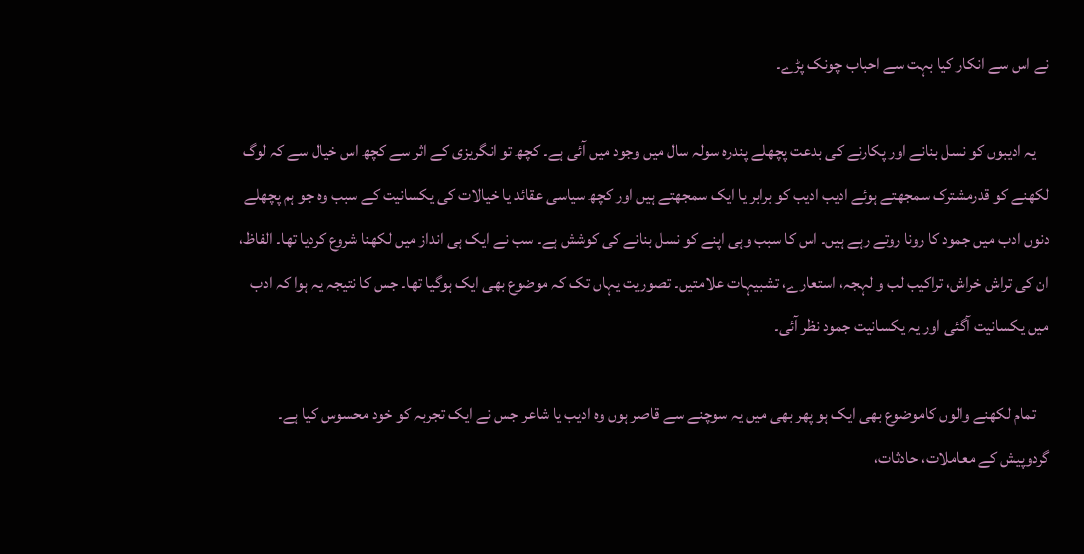نے اس سے انکار کیا بہت سے احباب چونک پڑے۔

    یہ ادیبوں کو نسل بنانے اور پکارنے کی بدعت پچھلے پندرہ سولہ سال میں وجود میں آئی ہے۔ کچھ تو انگریزی کے اثر سے کچھ اس خیال سے کہ لوگ لکھنے کو قدرمشترک سمجھتے ہوئے ادیب ادیب کو برابر یا ایک سمجھتے ہیں اور کچھ سیاسی عقائد یا خیالات کی یکسانیت کے سبب وہ جو ہم پچھلے دنوں ادب میں جمود کا رونا روتے رہے ہیں۔ اس کا سبب وہی اپنے کو نسل بنانے کی کوشش ہے۔ سب نے ایک ہی انداز میں لکھنا شروع کردیا تھا۔ الفاظ، ان کی تراش خراش، تراکیب لب و لہجہ، استعارے، تشبیہات علامتیں۔ تصوریت یہاں تک کہ موضوع بھی ایک ہوگیا تھا۔ جس کا نتیجہ یہ ہوا کہ ادب میں یکسانیت آگئی اور یہ یکسانیت جمود نظر آئی۔

    تمام لکھنے والوں کاموضوع بھی ایک ہو پھر بھی میں یہ سوچنے سے قاصر ہوں وہ ادیب یا شاعر جس نے ایک تجربہ کو خود محسوس کیا ہے۔ گردوپیش کے معاملات، حادثات،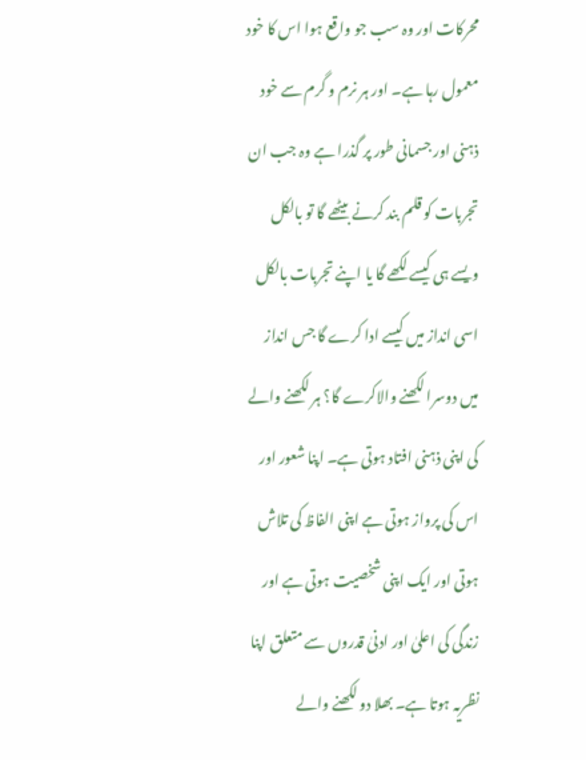محرکات اور وہ سب جو واقع ہوا اس کا خود معمول رہا ہے۔ اور ہر نرم و گرم سے خود ذہنی اور جسمانی طور پر گذرا ہے وہ جب ان تجربات کو قلم بند کرنے بیٹھے گا تو بالکل ویسے ہی کیسے لکھے گا یا اپنے تجربات بالکل اسی انداز میں کیسے ادا کرے گا جس انداز میں دوسرا لکھنے والاکرے گا؟ ہر لکھنے والے کی اپنی ذہنی افتاد ہوتی ہے۔ اپنا شعور اور اس کی پرواز ہوتی ہے اپنی الفاظ کی تلاش ہوتی اور ایک اپنی شخصیت ہوتی ہے اور زندگی کی اعلیٰ اور ادنیٰ قدروں سے متعلق اپنا نظریہ ہوتا ہے۔ بھلا دو لکھنے والے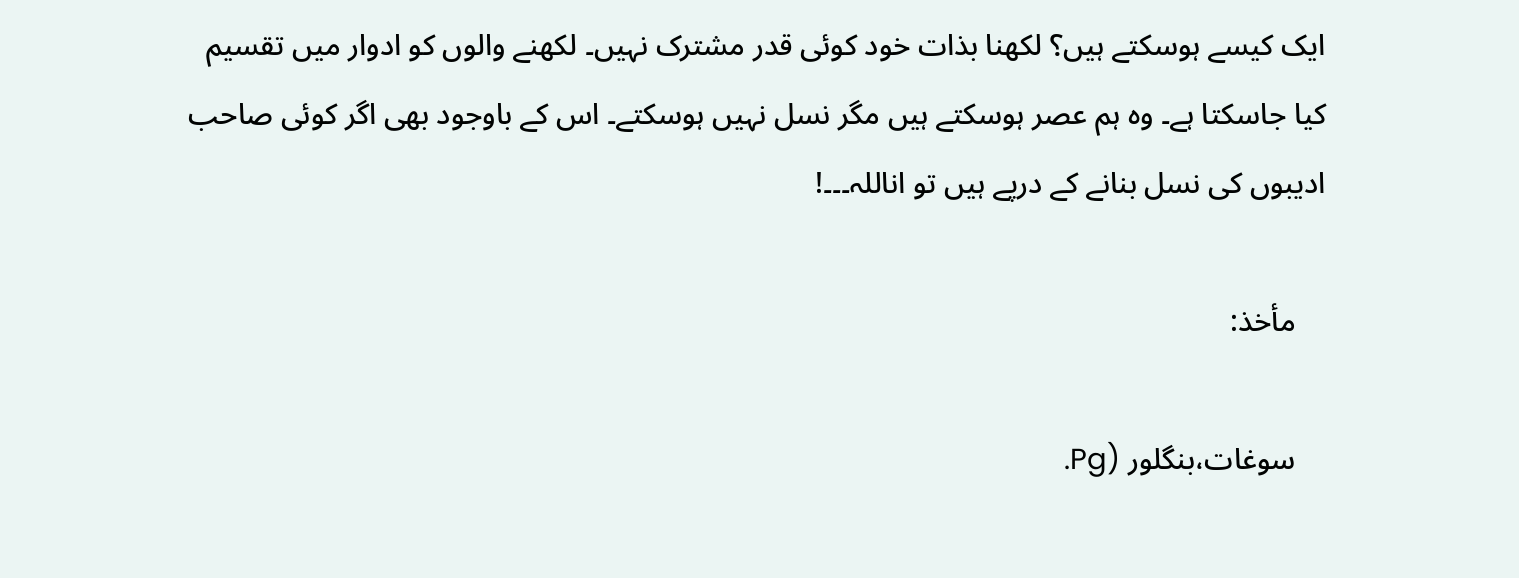ایک کیسے ہوسکتے ہیں؟ لکھنا بذات خود کوئی قدر مشترک نہیں۔ لکھنے والوں کو ادوار میں تقسیم کیا جاسکتا ہے۔ وہ ہم عصر ہوسکتے ہیں مگر نسل نہیں ہوسکتے۔ اس کے باوجود بھی اگر کوئی صاحب ادیبوں کی نسل بنانے کے درپے ہیں تو اناللہ۔۔۔!

    مأخذ:

    سوغات،بنگلور (Pg.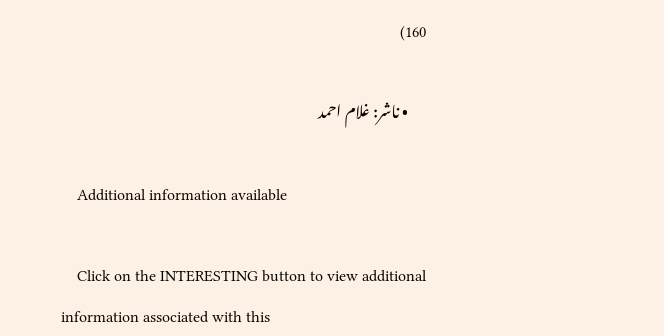160)

      • ناشر: غلام احمد

    Additional information available

    Click on the INTERESTING button to view additional information associated with this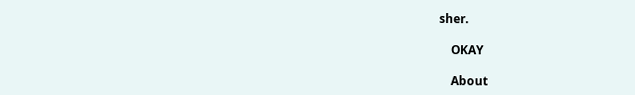sher.

    OKAY

    About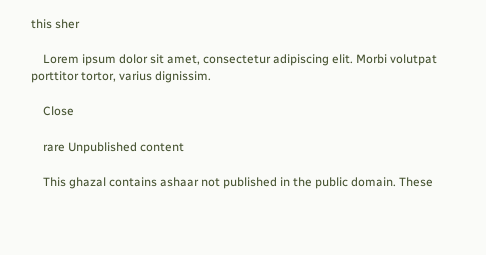this sher

    Lorem ipsum dolor sit amet, consectetur adipiscing elit. Morbi volutpat porttitor tortor, varius dignissim.

    Close

    rare Unpublished content

    This ghazal contains ashaar not published in the public domain. These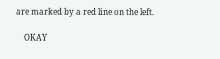are marked by a red line on the left.

    OKAY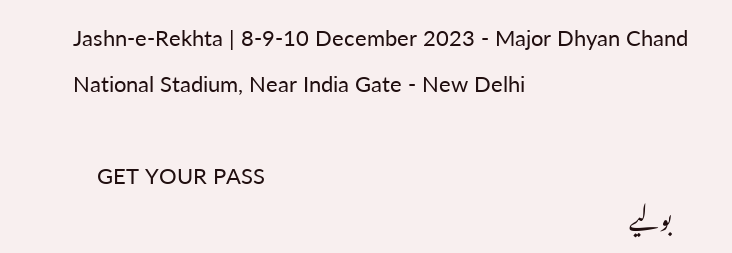Jashn-e-Rekhta | 8-9-10 December 2023 - Major Dhyan Chand National Stadium, Near India Gate - New Delhi

    GET YOUR PASS
    بولیے